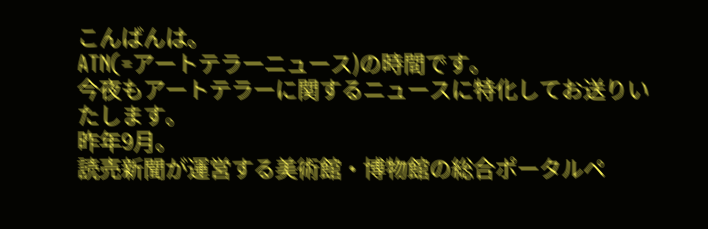こんばんは。
ATN(=アートテラーニュース)の時間です。
今夜もアートテラーに関するニュースに特化してお送りいたします。
昨年9月。
読売新聞が運営する美術館・博物館の総合ポータルペ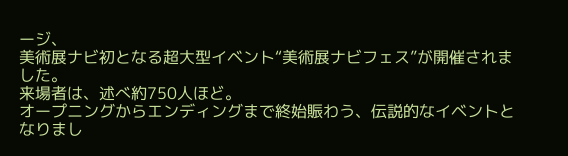ージ、
美術展ナビ初となる超大型イベント“美術展ナビフェス”が開催されました。
来場者は、述べ約750人ほど。
オープニングからエンディングまで終始賑わう、伝説的なイベントとなりまし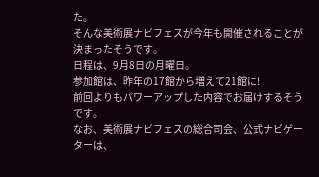た。
そんな美術展ナビフェスが今年も開催されることが決まったそうです。
日程は、9月8日の月曜日。
参加館は、昨年の17館から増えて21館に!
前回よりもパワーアップした内容でお届けするそうです。
なお、美術展ナビフェスの総合司会、公式ナビゲーターは、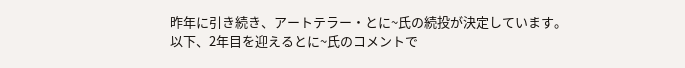昨年に引き続き、アートテラー・とに~氏の続投が決定しています。
以下、2年目を迎えるとに~氏のコメントで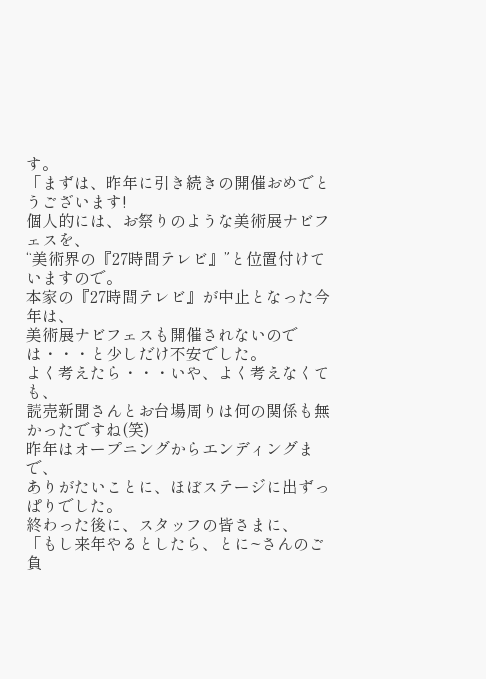す。
「まずは、昨年に引き続きの開催おめでとうございます!
個人的には、お祭りのような美術展ナビフェスを、
“美術界の『27時間テレビ』”と位置付けていますので。
本家の『27時間テレビ』が中止となった今年は、
美術展ナビフェスも開催されないのでは・・・と少しだけ不安でした。
よく考えたら・・・いや、よく考えなくても、
読売新聞さんとお台場周りは何の関係も無かったですね(笑)
昨年はオープニングからエンディングまで、
ありがたいことに、ほぼステージに出ずっぱりでした。
終わった後に、スタッフの皆さまに、
「もし来年やるとしたら、とに~さんのご負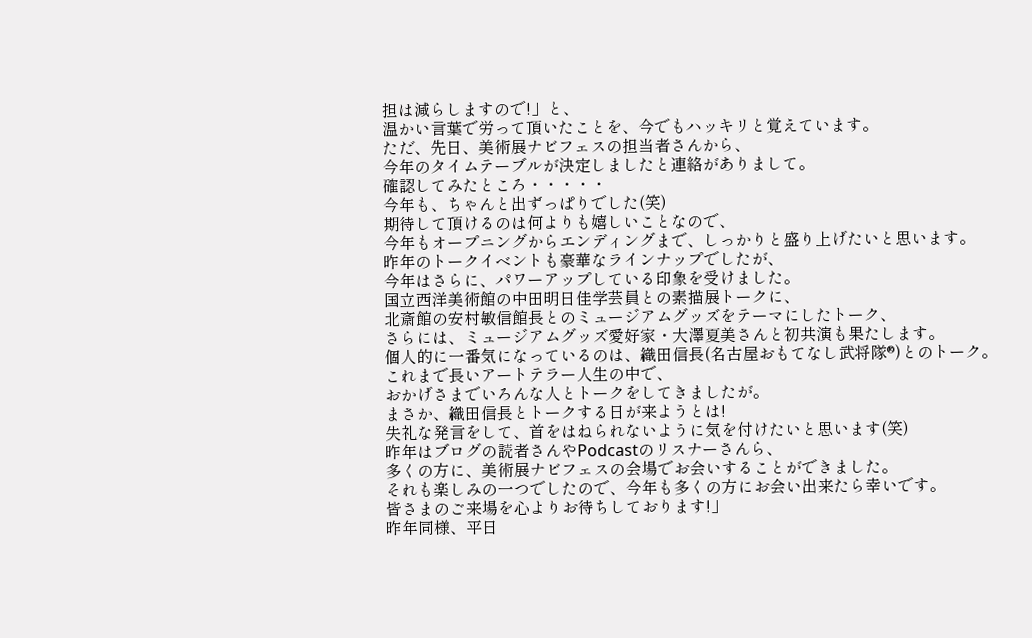担は減らしますので!」と、
温かい言葉で労って頂いたことを、今でもハッキリと覚えています。
ただ、先日、美術展ナビフェスの担当者さんから、
今年のタイムテーブルが決定しましたと連絡がありまして。
確認してみたところ・・・・・
今年も、ちゃんと出ずっぱりでした(笑)
期待して頂けるのは何よりも嬉しいことなので、
今年もオープニングからエンディングまで、しっかりと盛り上げたいと思います。
昨年のトークイベントも豪華なラインナップでしたが、
今年はさらに、パワーアップしている印象を受けました。
国立西洋美術館の中田明日佳学芸員との素描展トークに、
北斎館の安村敏信館長とのミュージアムグッズをテーマにしたトーク、
さらには、ミュージアムグッズ愛好家・大澤夏美さんと初共演も果たします。
個人的に一番気になっているのは、織田信長(名古屋おもてなし武将隊®)とのトーク。
これまで長いアートテラー人生の中で、
おかげさまでいろんな人とトークをしてきましたが。
まさか、織田信長とトークする日が来ようとは!
失礼な発言をして、首をはねられないように気を付けたいと思います(笑)
昨年はブログの読者さんやPodcastのリスナーさんら、
多くの方に、美術展ナビフェスの会場でお会いすることができました。
それも楽しみの一つでしたので、今年も多くの方にお会い出来たら幸いです。
皆さまのご来場を心よりお待ちしております!」
昨年同様、平日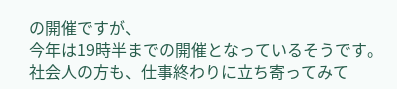の開催ですが、
今年は19時半までの開催となっているそうです。
社会人の方も、仕事終わりに立ち寄ってみて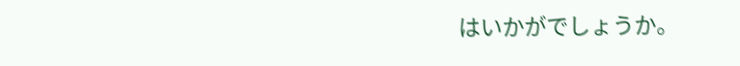はいかがでしょうか。